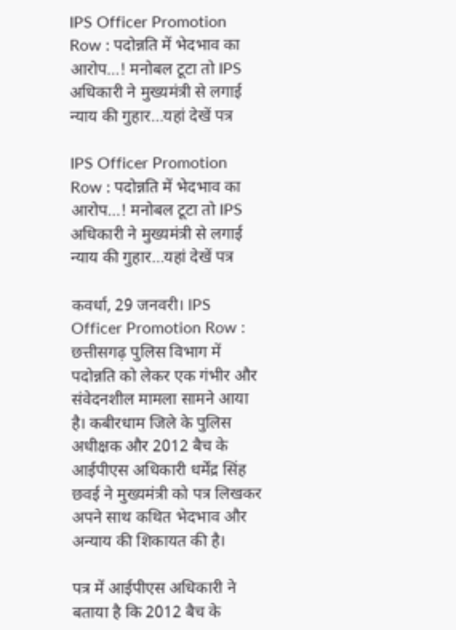IPS Officer Promotion Row : पदोन्नति में भेदभाव का आरोप…! मनोबल टूटा तो IPS अधिकारी ने मुख्यमंत्री से लगाई न्याय की गुहार…यहां देखें पत्र

IPS Officer Promotion Row : पदोन्नति में भेदभाव का आरोप…! मनोबल टूटा तो IPS अधिकारी ने मुख्यमंत्री से लगाई न्याय की गुहार…यहां देखें पत्र

कवर्धा, 29 जनवरी। IPS Officer Promotion Row : छत्तीसगढ़ पुलिस विभाग में पदोन्नति को लेकर एक गंभीर और संवेदनशील मामला सामने आया है। कबीरधाम जिले के पुलिस अधीक्षक और 2012 बैच के आईपीएस अधिकारी धर्मेंद्र सिंह छवई ने मुख्यमंत्री को पत्र लिखकर अपने साथ कथित भेदभाव और अन्याय की शिकायत की है।

पत्र में आईपीएस अधिकारी ने बताया है कि 2012 बैच के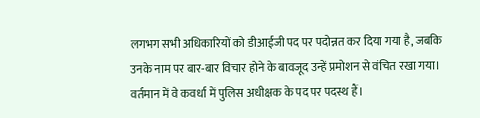लगभग सभी अधिकारियों को डीआईजी पद पर पदोन्नत कर दिया गया है, जबकि उनके नाम पर बार-बार विचार होने के बावजूद उन्हें प्रमोशन से वंचित रखा गया। वर्तमान में वे कवर्धा में पुलिस अधीक्षक के पद पर पदस्थ हैं।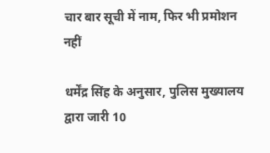चार बार सूची में नाम, फिर भी प्रमोशन नहीं

धर्मेंद्र सिंह के अनुसार, पुलिस मुख्यालय द्वारा जारी 10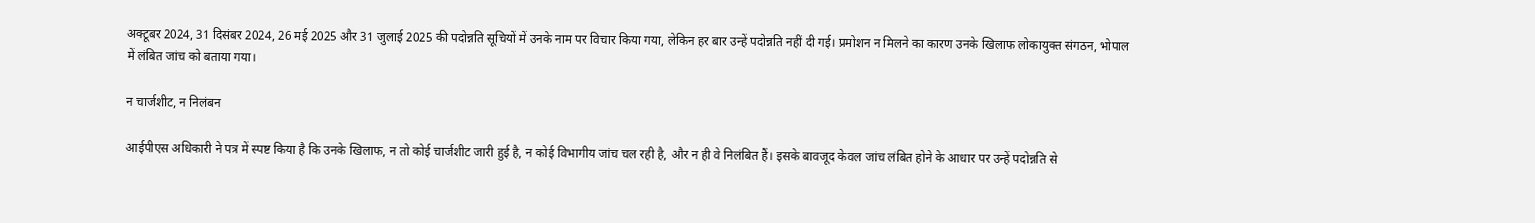अक्टूबर 2024, 31 दिसंबर 2024, 26 मई 2025 और 31 जुलाई 2025 की पदोन्नति सूचियों में उनके नाम पर विचार किया गया, लेकिन हर बार उन्हें पदोन्नति नहीं दी गई। प्रमोशन न मिलने का कारण उनके खिलाफ लोकायुक्त संगठन, भोपाल में लंबित जांच को बताया गया।

न चार्जशीट, न निलंबन

आईपीएस अधिकारी ने पत्र में स्पष्ट किया है कि उनके खिलाफ, न तो कोई चार्जशीट जारी हुई है, न कोई विभागीय जांच चल रही है, और न ही वे निलंबित हैं। इसके बावजूद केवल जांच लंबित होने के आधार पर उन्हें पदोन्नति से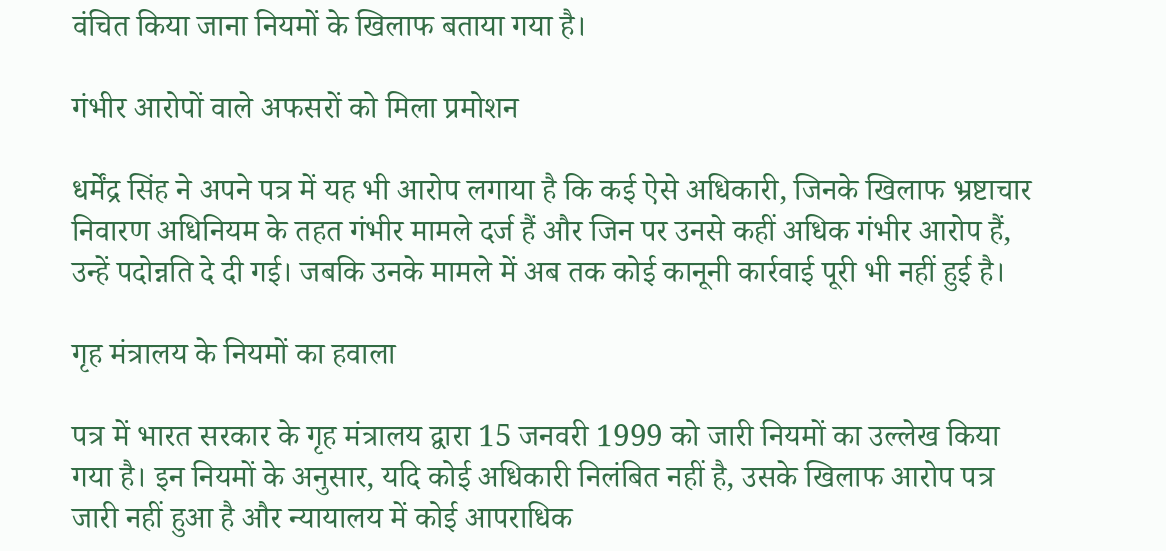वंचित किया जाना नियमों के खिलाफ बताया गया है।

गंभीर आरोपों वाले अफसरों को मिला प्रमोशन

धर्मेंद्र सिंह ने अपने पत्र में यह भी आरोप लगाया है कि कई ऐसे अधिकारी, जिनके खिलाफ भ्रष्टाचार निवारण अधिनियम के तहत गंभीर मामले दर्ज हैं और जिन पर उनसे कहीं अधिक गंभीर आरोप हैं, उन्हें पदोन्नति दे दी गई। जबकि उनके मामले में अब तक कोई कानूनी कार्रवाई पूरी भी नहीं हुई है।

गृह मंत्रालय के नियमों का हवाला

पत्र में भारत सरकार के गृह मंत्रालय द्वारा 15 जनवरी 1999 को जारी नियमों का उल्लेख किया गया है। इन नियमों के अनुसार, यदि कोई अधिकारी निलंबित नहीं है, उसके खिलाफ आरोप पत्र जारी नहीं हुआ है और न्यायालय में कोई आपराधिक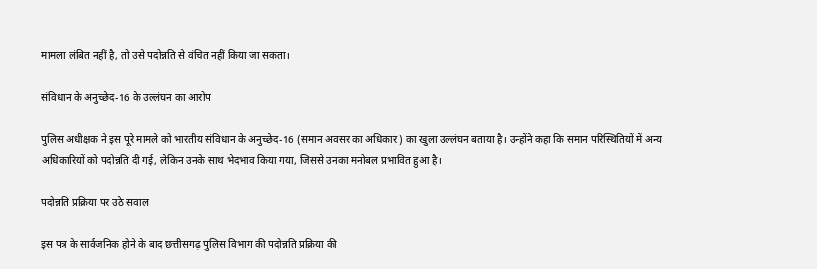मामला लंबित नहीं है, तो उसे पदोन्नति से वंचित नहीं किया जा सकता।

संविधान के अनुच्छेद-16 के उल्लंघन का आरोप

पुलिस अधीक्षक ने इस पूरे मामले को भारतीय संविधान के अनुच्छेद-16 (समान अवसर का अधिकार) का खुला उल्लंघन बताया है। उन्होंने कहा कि समान परिस्थितियों में अन्य अधिकारियों को पदोन्नति दी गई, लेकिन उनके साथ भेदभाव किया गया, जिससे उनका मनोबल प्रभावित हुआ है।

पदोन्नति प्रक्रिया पर उठे सवाल

इस पत्र के सार्वजनिक होने के बाद छत्तीसगढ़ पुलिस विभाग की पदोन्नति प्रक्रिया की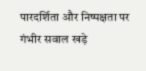पारदर्शिता और निष्पक्षता पर गंभीर सवाल खड़े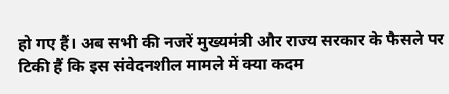हो गए हैं। अब सभी की नजरें मुख्यमंत्री और राज्य सरकार के फैसले पर टिकी हैं कि इस संवेदनशील मामले में क्या कदम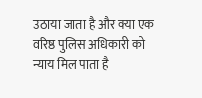उठाया जाता है और क्या एक वरिष्ठ पुलिस अधिकारी को न्याय मिल पाता है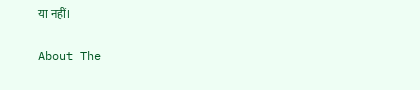या नहीं।

About The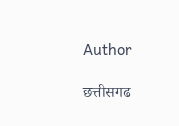Author

छत्तीसगढ